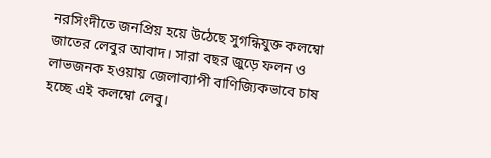নরসিংদীতে জনপ্রিয় হয়ে উঠেছে সুগন্ধিযুক্ত কলম্বো জাতের লেবুর আবাদ। সারা বছর জুড়ে ফলন ও লাভজনক হওয়ায় জেলাব্যাপী বাণিজ্যিকভাবে চাষ হচ্ছে এই কলম্বো লেবু।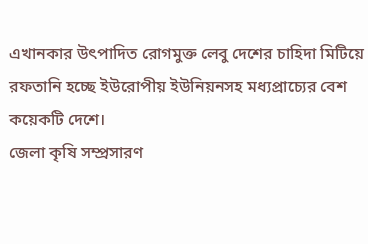এখানকার উৎপাদিত রোগমুক্ত লেবু দেশের চাহিদা মিটিয়ে রফতানি হচ্ছে ইউরোপীয় ইউনিয়নসহ মধ্যপ্রাচ্যের বেশ কয়েকটি দেশে।
জেলা কৃষি সম্প্রসারণ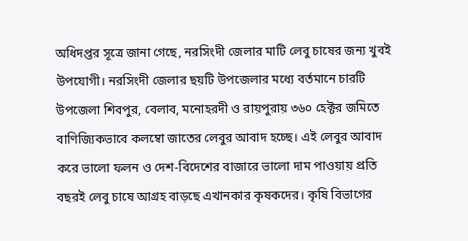অধিদপ্তর সূত্রে জানা গেছে, নরসিংদী জেলার মাটি লেবু চাষের জন্য খুবই উপযোগী। নরসিংদী জেলার ছয়টি উপজেলার মধ্যে বর্তমানে চারটি উপজেলা শিবপুর, বেলাব, মনোহরদী ও রায়পুরায় ৩৬০ হেক্টর জমিতে বাণিজ্যিকভাবে কলম্বো জাতের লেবুর আবাদ হচ্ছে। এই লেবুর আবাদ করে ভালো ফলন ও দেশ-বিদেশের বাজারে ভালো দাম পাওয়ায় প্রতি বছরই লেবু চাষে আগ্রহ বাড়ছে এখানকার কৃষকদের। কৃষি বিভাগের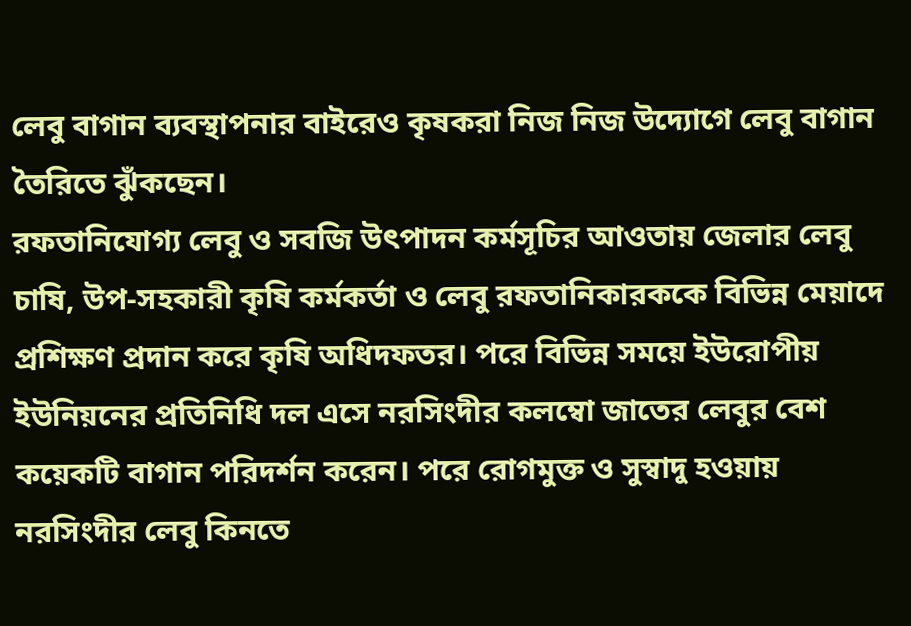লেবু বাগান ব্যবস্থাপনার বাইরেও কৃষকরা নিজ নিজ উদ্যোগে লেবু বাগান তৈরিতে ঝুঁকছেন।
রফতানিযোগ্য লেবু ও সবজি উৎপাদন কর্মসূচির আওতায় জেলার লেবু চাষি, উপ-সহকারী কৃষি কর্মকর্তা ও লেবু রফতানিকারককে বিভিন্ন মেয়াদে প্রশিক্ষণ প্রদান করে কৃষি অধিদফতর। পরে বিভিন্ন সময়ে ইউরোপীয় ইউনিয়নের প্রতিনিধি দল এসে নরসিংদীর কলম্বো জাতের লেবুর বেশ কয়েকটি বাগান পরিদর্শন করেন। পরে রোগমুক্ত ও সুস্বাদু হওয়ায় নরসিংদীর লেবু কিনতে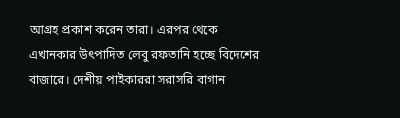আগ্রহ প্রকাশ করেন তারা। এরপর থেকে এখানকার উৎপাদিত লেবু রফতানি হচ্ছে বিদেশের বাজারে। দেশীয় পাইকাররা সরাসরি বাগান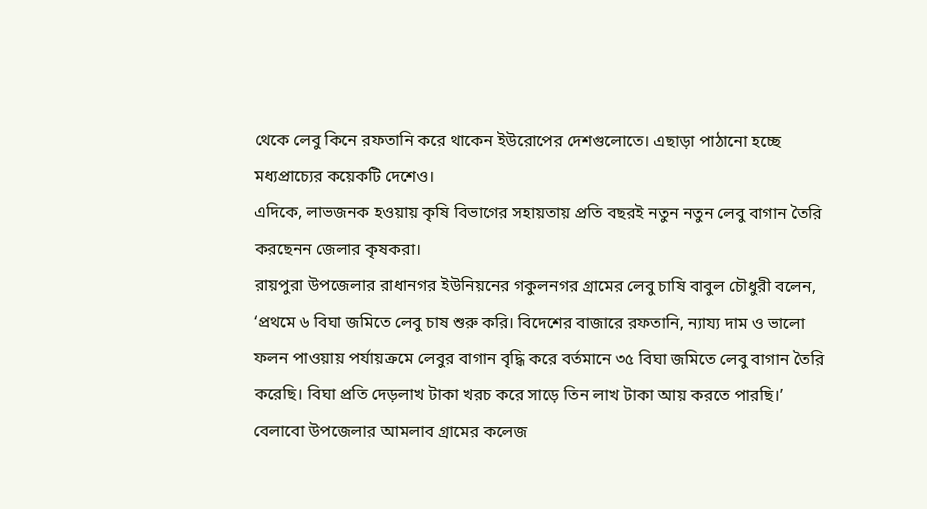থেকে লেবু কিনে রফতানি করে থাকেন ইউরোপের দেশগুলোতে। এছাড়া পাঠানো হচ্ছে মধ্যপ্রাচ্যের কয়েকটি দেশেও।
এদিকে, লাভজনক হওয়ায় কৃষি বিভাগের সহায়তায় প্রতি বছরই নতুন নতুন লেবু বাগান তৈরি করছেনন জেলার কৃষকরা।
রায়পুরা উপজেলার রাধানগর ইউনিয়নের গকুলনগর গ্রামের লেবু চাষি বাবুল চৌধুরী বলেন, ‘প্রথমে ৬ বিঘা জমিতে লেবু চাষ শুরু করি। বিদেশের বাজারে রফতানি, ন্যায্য দাম ও ভালো ফলন পাওয়ায় পর্যায়ক্রমে লেবুর বাগান বৃদ্ধি করে বর্তমানে ৩৫ বিঘা জমিতে লেবু বাগান তৈরি করেছি। বিঘা প্রতি দেড়লাখ টাকা খরচ করে সাড়ে তিন লাখ টাকা আয় করতে পারছি।’
বেলাবো উপজেলার আমলাব গ্রামের কলেজ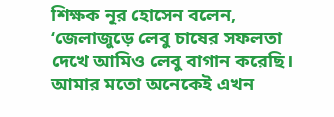শিক্ষক নূর হোসেন বলেন, ‘জেলাজুড়ে লেবু চাষের সফলতা দেখে আমিও লেবু বাগান করেছি। আমার মতো অনেকেই এখন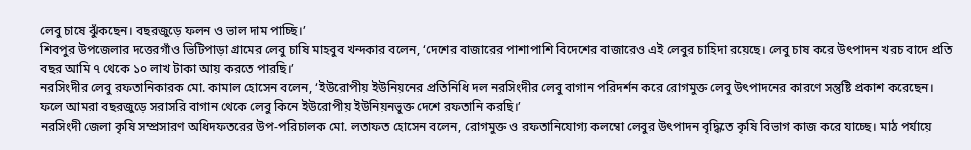লেবু চাষে ঝুঁকছেন। বছরজুড়ে ফলন ও ভাল দাম পাচ্ছি।’
শিবপুর উপজেলার দত্তেরগাঁও ভিটিপাড়া গ্রামের লেবু চাষি মাহবুব খন্দকার বলেন, ‘দেশের বাজারের পাশাপাশি বিদেশের বাজারেও এই লেবুর চাহিদা রয়েছে। লেবু চাষ করে উৎপাদন খরচ বাদে প্রতি বছর আমি ৭ থেকে ১০ লাখ টাকা আয় করতে পারছি।’
নরসিংদীর লেবু রফতানিকারক মো. কামাল হোসেন বলেন, ‘ইউরোপীয় ইউনিয়নের প্রতিনিধি দল নরসিংদীর লেবু বাগান পরিদর্শন করে রোগমুক্ত লেবু উৎপাদনের কারণে সন্তুষ্টি প্রকাশ করেছেন। ফলে আমরা বছরজুড়ে সরাসরি বাগান থেকে লেবু কিনে ইউরোপীয় ইউনিয়নভুক্ত দেশে রফতানি করছি।’
নরসিংদী জেলা কৃষি সম্প্রসারণ অধিদফতরের উপ-পরিচালক মো. লতাফত হোসেন বলেন, রোগমুক্ত ও রফতানিযোগ্য কলম্বো লেবুর উৎপাদন বৃদ্ধিতে কৃষি বিভাগ কাজ করে যাচ্ছে। মাঠ পর্যায়ে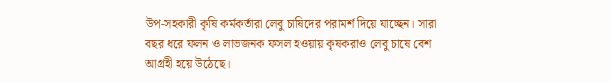উপ-সহকারী কৃষি কর্মকর্তারা লেবু চাষিদের পরামর্শ দিয়ে যাচ্ছেন। সারা বছর ধরে ফলন ও লাভজনক ফসল হওয়ায় কৃষকরাও লেবু চাষে বেশ আগ্রহী হয়ে উঠেছে।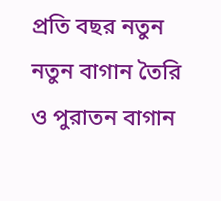প্রতি বছর নতুন নতুন বাগান তৈরি ও পুরাতন বাগান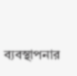ব্যবস্থাপনার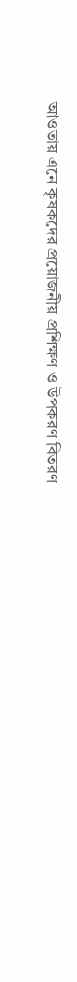আওতায় এনে কৃষকদের প্রয়োজনীয় প্রশিক্ষণ ও উপকরণ বিতরণ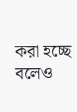করা হচ্ছে বলেও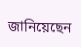জানিয়েছেন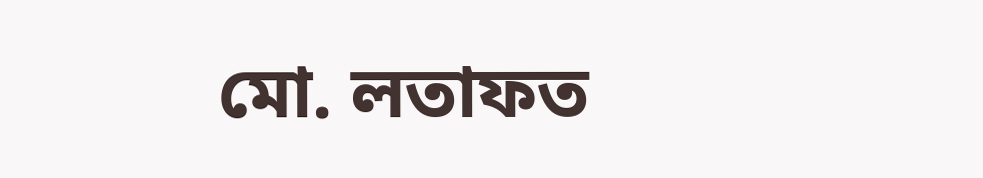মো. লতাফত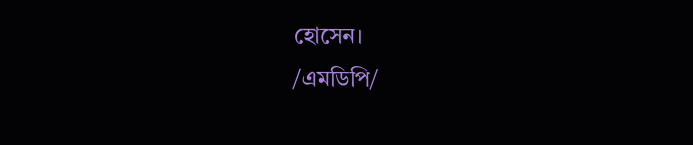হোসেন।
/এমডিপি/